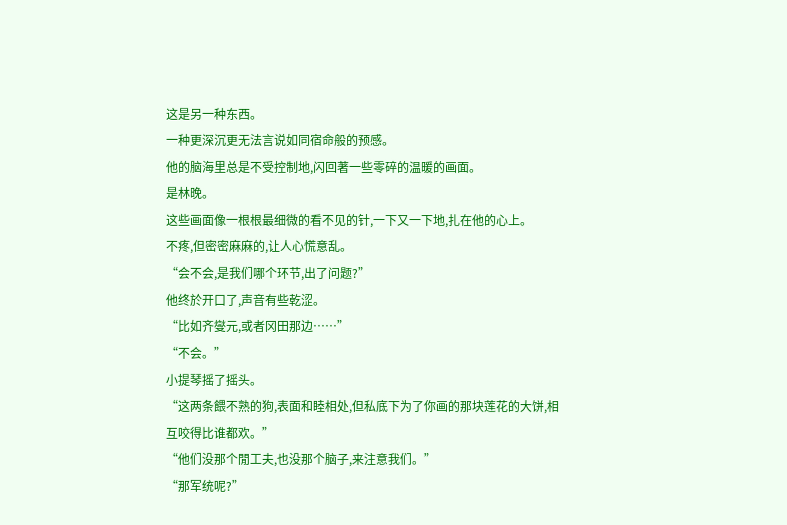这是另一种东西。
一种更深沉更无法言说如同宿命般的预感。
他的脑海里总是不受控制地,闪回著一些零碎的温暖的画面。
是林晚。
这些画面像一根根最细微的看不见的针,一下又一下地,扎在他的心上。
不疼,但密密麻麻的,让人心慌意乱。
“会不会,是我们哪个环节,出了问题?”
他终於开口了,声音有些乾涩。
“比如齐燮元,或者冈田那边……”
“不会。”
小提琴摇了摇头。
“这两条餵不熟的狗,表面和睦相处,但私底下为了你画的那块莲花的大饼,相互咬得比谁都欢。”
“他们没那个閒工夫,也没那个脑子,来注意我们。”
“那军统呢?”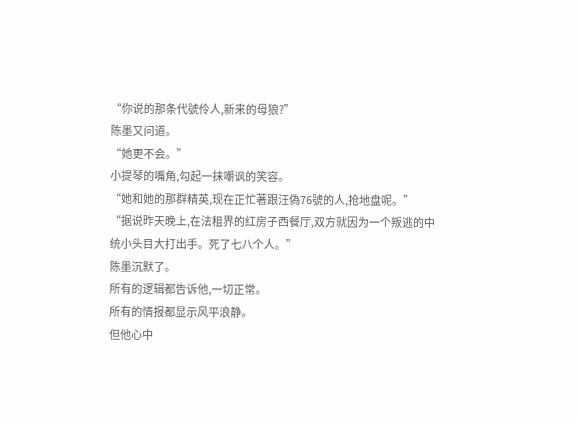“你说的那条代號伶人,新来的母狼?”
陈墨又问道。
“她更不会。”
小提琴的嘴角,勾起一抹嘲讽的笑容。
“她和她的那群精英,现在正忙著跟汪偽76號的人,抢地盘呢。”
“据说昨天晚上,在法租界的红房子西餐厅,双方就因为一个叛逃的中统小头目大打出手。死了七八个人。”
陈墨沉默了。
所有的逻辑都告诉他,一切正常。
所有的情报都显示风平浪静。
但他心中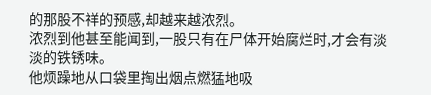的那股不祥的预感,却越来越浓烈。
浓烈到他甚至能闻到,一股只有在尸体开始腐烂时,才会有淡淡的铁锈味。
他烦躁地从口袋里掏出烟点燃猛地吸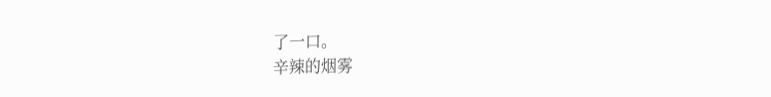了一口。
辛辣的烟雾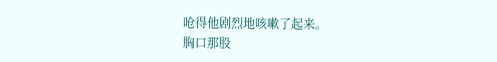呛得他剧烈地咳嗽了起来。
胸口那股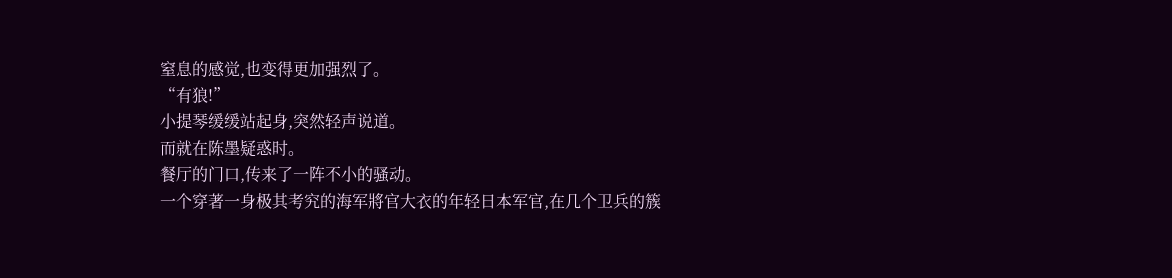窒息的感觉,也变得更加强烈了。
“有狼!”
小提琴缓缓站起身,突然轻声说道。
而就在陈墨疑惑时。
餐厅的门口,传来了一阵不小的骚动。
一个穿著一身极其考究的海军將官大衣的年轻日本军官,在几个卫兵的簇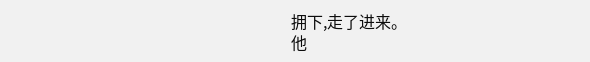拥下,走了进来。
他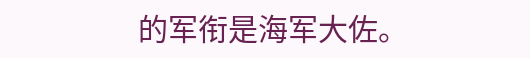的军衔是海军大佐。